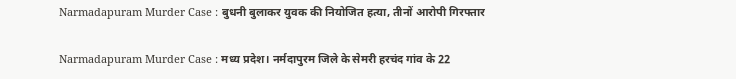Narmadapuram Murder Case : बुधनी बुलाकर युवक की नियोजित हत्या, तीनों आरोपी गिरफ्तार

Narmadapuram Murder Case : मध्य प्रदेश। नर्मदापुरम जिले के सेमरी हरचंद गांव के 22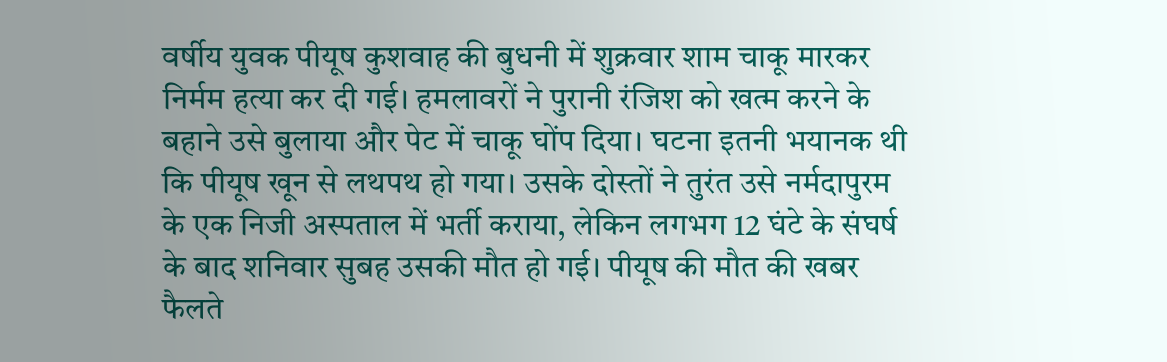वर्षीय युवक पीयूष कुशवाह की बुधनी में शुक्रवार शाम चाकू मारकर निर्मम हत्या कर दी गई। हमलावरों ने पुरानी रंजिश को खत्म करने के बहाने उसे बुलाया और पेट में चाकू घोंप दिया। घटना इतनी भयानक थी कि पीयूष खून से लथपथ हो गया। उसके दोस्तों ने तुरंत उसे नर्मदापुरम के एक निजी अस्पताल में भर्ती कराया, लेकिन लगभग 12 घंटे के संघर्ष के बाद शनिवार सुबह उसकी मौत हो गई। पीयूष की मौत की खबर फैलते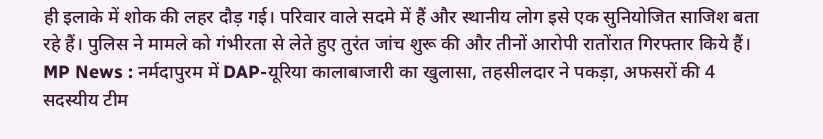ही इलाके में शोक की लहर दौड़ गई। परिवार वाले सदमे में हैं और स्थानीय लोग इसे एक सुनियोजित साजिश बता रहे हैं। पुलिस ने मामले को गंभीरता से लेते हुए तुरंत जांच शुरू की और तीनों आरोपी रातोंरात गिरफ्तार किये हैं। MP News : नर्मदापुरम में DAP-यूरिया कालाबाजारी का खुलासा, तहसीलदार ने पकड़ा, अफसरों की 4 सदस्यीय टीम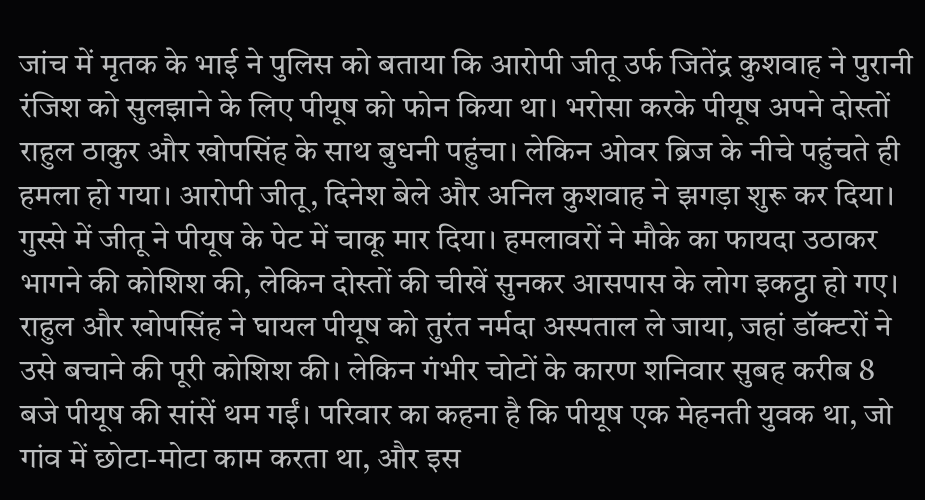जांच में मृतक के भाई ने पुलिस को बताया कि आरोपी जीतू उर्फ जितेंद्र कुशवाह ने पुरानी रंजिश को सुलझाने के लिए पीयूष को फोन किया था। भरोसा करके पीयूष अपने दोस्तों राहुल ठाकुर और खोपसिंह के साथ बुधनी पहुंचा। लेकिन ओवर ब्रिज के नीचे पहुंचते ही हमला हो गया। आरोपी जीतू, दिनेश बेले और अनिल कुशवाह ने झगड़ा शुरू कर दिया। गुस्से में जीतू ने पीयूष के पेट में चाकू मार दिया। हमलावरों ने मौके का फायदा उठाकर भागने की कोशिश की, लेकिन दोस्तों की चीखें सुनकर आसपास के लोग इकट्ठा हो गए। राहुल और खोपसिंह ने घायल पीयूष को तुरंत नर्मदा अस्पताल ले जाया, जहां डॉक्टरों ने उसे बचाने की पूरी कोशिश की। लेकिन गंभीर चोटों के कारण शनिवार सुबह करीब 8 बजे पीयूष की सांसें थम गईं। परिवार का कहना है कि पीयूष एक मेहनती युवक था, जो गांव में छोटा-मोटा काम करता था, और इस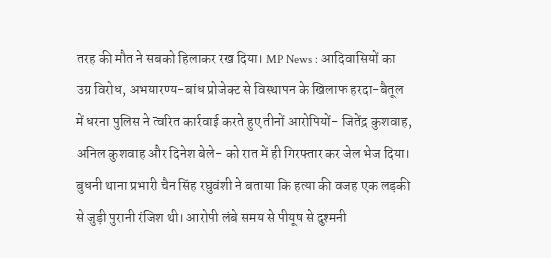तरह की मौत ने सबको हिलाकर रख दिया। MP News : आदिवासियों का उग्र विरोध, अभयारण्य-बांध प्रोजेक्ट से विस्थापन के खिलाफ हरदा-बैतूल में धरना पुलिस ने त्वरित कार्रवाई करते हुए तीनों आरोपियों- जितेंद्र कुशवाह, अनिल कुशवाह और दिनेश बेले- को रात में ही गिरफ्तार कर जेल भेज दिया। बुधनी थाना प्रभारी चैन सिंह रघुवंशी ने बताया कि हत्या की वजह एक लड़की से जुड़ी पुरानी रंजिश थी। आरोपी लंबे समय से पीयूष से दुश्मनी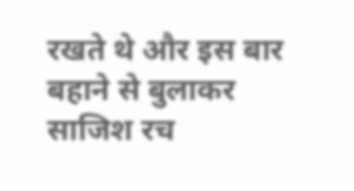रखते थे और इस बार बहाने से बुलाकर साजिश रच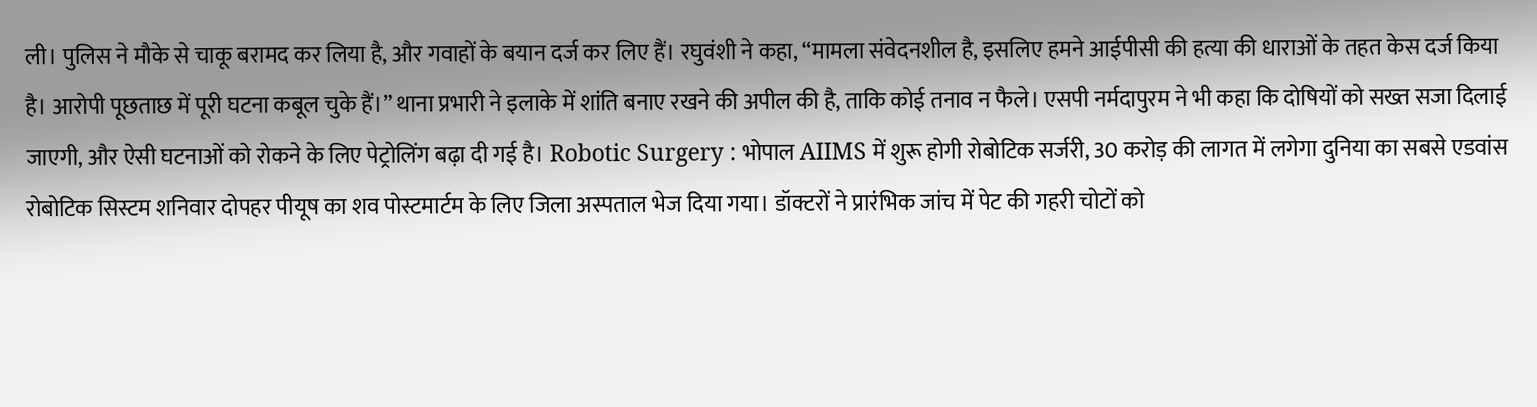ली। पुलिस ने मौके से चाकू बरामद कर लिया है, और गवाहों के बयान दर्ज कर लिए हैं। रघुवंशी ने कहा, “मामला संवेदनशील है, इसलिए हमने आईपीसी की हत्या की धाराओं के तहत केस दर्ज किया है। आरोपी पूछताछ में पूरी घटना कबूल चुके हैं।” थाना प्रभारी ने इलाके में शांति बनाए रखने की अपील की है, ताकि कोई तनाव न फैले। एसपी नर्मदापुरम ने भी कहा कि दोषियों को सख्त सजा दिलाई जाएगी, और ऐसी घटनाओं को रोकने के लिए पेट्रोलिंग बढ़ा दी गई है। Robotic Surgery : भोपाल AIIMS में शुरू होगी रोबोटिक सर्जरी, 30 करोड़ की लागत में लगेगा दुनिया का सबसे एडवांस रोबोटिक सिस्टम शनिवार दोपहर पीयूष का शव पोस्टमार्टम के लिए जिला अस्पताल भेज दिया गया। डॉक्टरों ने प्रारंभिक जांच में पेट की गहरी चोटों को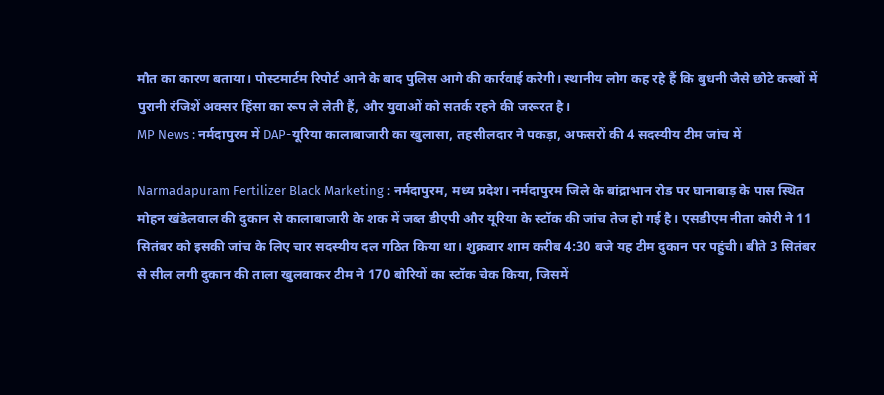मौत का कारण बताया। पोस्टमार्टम रिपोर्ट आने के बाद पुलिस आगे की कार्रवाई करेगी। स्थानीय लोग कह रहे हैं कि बुधनी जैसे छोटे कस्बों में पुरानी रंजिशें अक्सर हिंसा का रूप ले लेती हैं, और युवाओं को सतर्क रहने की जरूरत है।
MP News : नर्मदापुरम में DAP-यूरिया कालाबाजारी का खुलासा, तहसीलदार ने पकड़ा, अफसरों की 4 सदस्यीय टीम जांच में

Narmadapuram Fertilizer Black Marketing : नर्मदापुरम, मध्य प्रदेश। नर्मदापुरम जिले के बांद्राभान रोड पर घानाबाड़ के पास स्थित मोहन खंडेलवाल की दुकान से कालाबाजारी के शक में जब्त डीएपी और यूरिया के स्टॉक की जांच तेज हो गई है। एसडीएम नीता कोरी ने 11 सितंबर को इसकी जांच के लिए चार सदस्यीय दल गठित किया था। शुक्रवार शाम करीब 4:30 बजे यह टीम दुकान पर पहुंची। बीते 3 सितंबर से सील लगी दुकान की ताला खुलवाकर टीम ने 170 बोरियों का स्टॉक चेक किया, जिसमें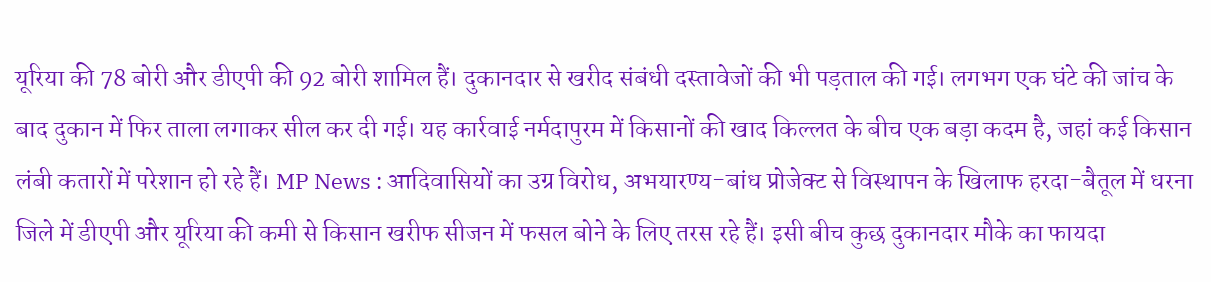यूरिया की 78 बोरी और डीएपी की 92 बोरी शामिल हैं। दुकानदार से खरीद संबंधी दस्तावेजों की भी पड़ताल की गई। लगभग एक घंटे की जांच के बाद दुकान में फिर ताला लगाकर सील कर दी गई। यह कार्रवाई नर्मदापुरम में किसानों की खाद किल्लत के बीच एक बड़ा कदम है, जहां कई किसान लंबी कतारों में परेशान हो रहे हैं। MP News : आदिवासियों का उग्र विरोध, अभयारण्य-बांध प्रोजेक्ट से विस्थापन के खिलाफ हरदा-बैतूल में धरना जिले में डीएपी और यूरिया की कमी से किसान खरीफ सीजन में फसल बोने के लिए तरस रहे हैं। इसी बीच कुछ दुकानदार मौके का फायदा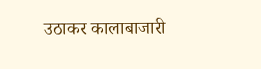उठाकर कालाबाजारी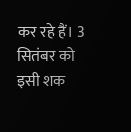कर रहे हैं। 3 सितंबर को इसी शक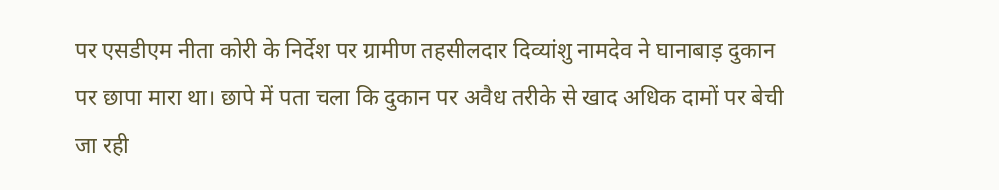पर एसडीएम नीता कोरी के निर्देश पर ग्रामीण तहसीलदार दिव्यांशु नामदेव ने घानाबाड़ दुकान पर छापा मारा था। छापे में पता चला कि दुकान पर अवैध तरीके से खाद अधिक दामों पर बेची जा रही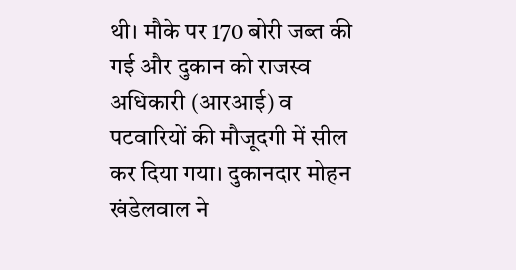थी। मौके पर 170 बोरी जब्त की गई और दुकान को राजस्व अधिकारी (आरआई) व पटवारियों की मौजूदगी में सील कर दिया गया। दुकानदार मोहन खंडेलवाल ने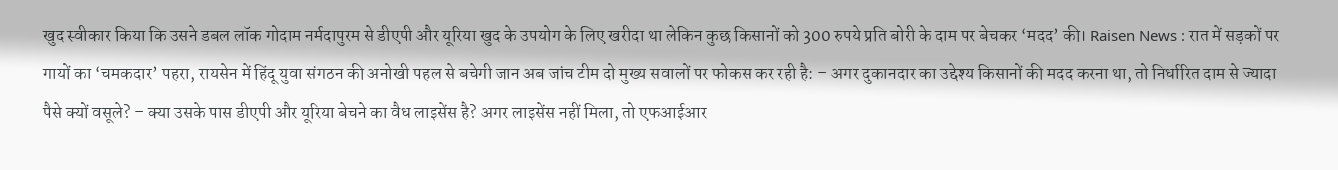खुद स्वीकार किया कि उसने डबल लॉक गोदाम नर्मदापुरम से डीएपी और यूरिया खुद के उपयोग के लिए खरीदा था लेकिन कुछ किसानों को 300 रुपये प्रति बोरी के दाम पर बेचकर ‘मदद’ की। Raisen News : रात में सड़कों पर गायों का ‘चमकदार’ पहरा, रायसेन में हिंदू युवा संगठन की अनोखी पहल से बचेगी जान अब जांच टीम दो मुख्य सवालों पर फोकस कर रही है: – अगर दुकानदार का उद्देश्य किसानों की मदद करना था, तो निर्धारित दाम से ज्यादा पैसे क्यों वसूले? – क्या उसके पास डीएपी और यूरिया बेचने का वैध लाइसेंस है? अगर लाइसेंस नहीं मिला, तो एफआईआर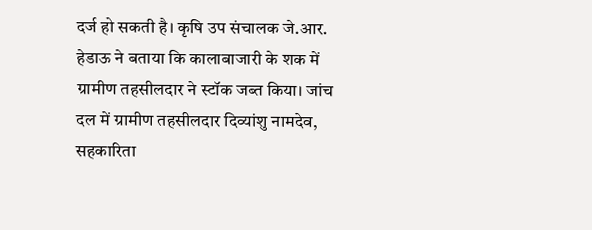दर्ज हो सकती है। कृषि उप संचालक जे.आर. हेडाऊ ने बताया कि कालाबाजारी के शक में ग्रामीण तहसीलदार ने स्टॉक जब्त किया। जांच दल में ग्रामीण तहसीलदार दिव्यांशु नामदेव, सहकारिता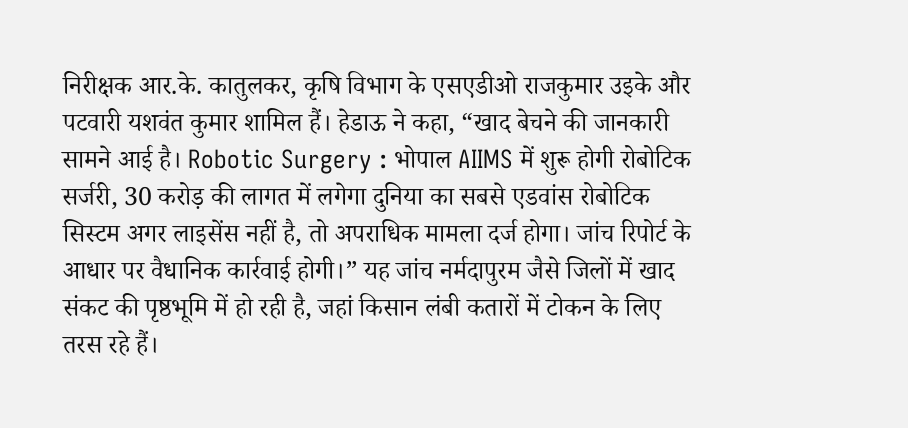निरीक्षक आर.के. कातुलकर, कृषि विभाग के एसएडीओ राजकुमार उइके और पटवारी यशवंत कुमार शामिल हैं। हेडाऊ ने कहा, “खाद बेचने की जानकारी सामने आई है। Robotic Surgery : भोपाल AIIMS में शुरू होगी रोबोटिक सर्जरी, 30 करोड़ की लागत में लगेगा दुनिया का सबसे एडवांस रोबोटिक सिस्टम अगर लाइसेंस नहीं है, तो अपराधिक मामला दर्ज होगा। जांच रिपोर्ट के आधार पर वैधानिक कार्रवाई होगी।” यह जांच नर्मदापुरम जैसे जिलों में खाद संकट की पृष्ठभूमि में हो रही है, जहां किसान लंबी कतारों में टोकन के लिए तरस रहे हैं।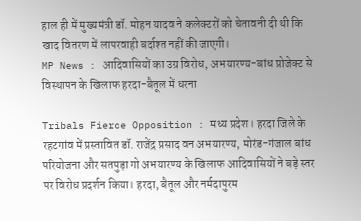हाल ही में मुख्यमंत्री डॉ. मोहन यादव ने कलेक्टरों को चेतावनी दी थी कि खाद वितरण में लापरवाही बर्दाश्त नहीं की जाएगी।
MP News : आदिवासियों का उग्र विरोध, अभयारण्य-बांध प्रोजेक्ट से विस्थापन के खिलाफ हरदा-बैतूल में धरना

Tribals Fierce Opposition : मध्य प्रदेश। हरदा जिले के रहटगांव में प्रस्तावित डॉ. राजेंद्र प्रसाद वन अभयारण्य, मोरंड-गंजाल बांध परियोजना और सतपुड़ा गो अभयारण्य के खिलाफ आदिवासियों ने बड़े स्तर पर विरोध प्रदर्शन किया। हरदा, बैतूल और नर्मदापुरम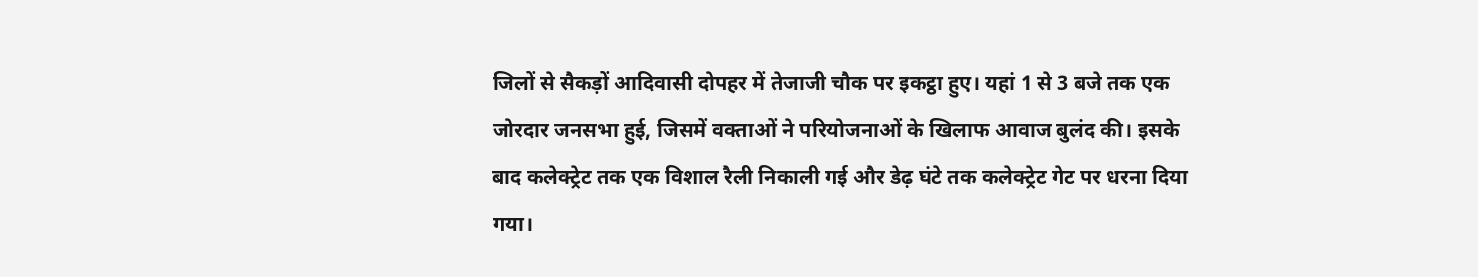जिलों से सैकड़ों आदिवासी दोपहर में तेजाजी चौक पर इकट्ठा हुए। यहां 1 से 3 बजे तक एक जोरदार जनसभा हुई, जिसमें वक्ताओं ने परियोजनाओं के खिलाफ आवाज बुलंद की। इसके बाद कलेक्ट्रेट तक एक विशाल रैली निकाली गई और डेढ़ घंटे तक कलेक्ट्रेट गेट पर धरना दिया गया।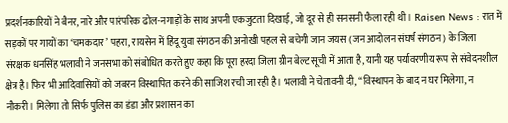प्रदर्शनकारियों ने बैनर, नारे और पारंपरिक ढोल-नगाड़ों के साथ अपनी एकजुटता दिखाई, जो दूर से ही सनसनी फैला रही थी। Raisen News : रात में सड़कों पर गायों का ‘चमकदार’ पहरा, रायसेन में हिंदू युवा संगठन की अनोखी पहल से बचेगी जान जयस (जन आदोलन संघर्ष संगठन) के जिला संरक्षक धनसिंह भलावी ने जनसभा को संबोधित करते हुए कहा कि पूरा हरदा जिला ग्रीन बेल्ट सूची में आता है, यानी यह पर्यावरणीय रूप से संवेदनशील क्षेत्र है। फिर भी आदिवासियों को जबरन विस्थापित करने की साजिश रची जा रही है। भलावी ने चेतावनी दी, “विस्थापन के बाद न घर मिलेगा, न नौकरी। मिलेगा तो सिर्फ पुलिस का डंडा और प्रशासन का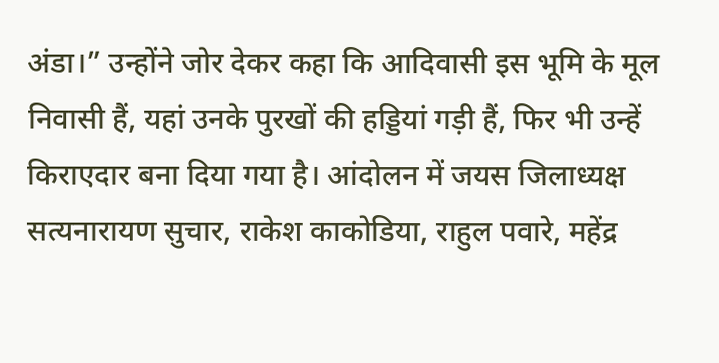अंडा।” उन्होंने जोर देकर कहा कि आदिवासी इस भूमि के मूल निवासी हैं, यहां उनके पुरखों की हड्डियां गड़ी हैं, फिर भी उन्हें किराएदार बना दिया गया है। आंदोलन में जयस जिलाध्यक्ष सत्यनारायण सुचार, राकेश काकोडिया, राहुल पवारे, महेंद्र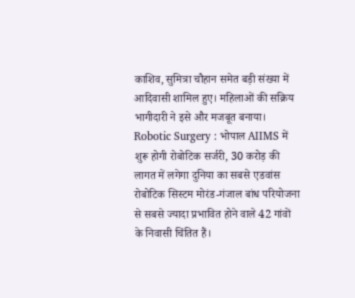काशिव, सुमित्रा चौहान समेत बड़ी संख्या में आदिवासी शामिल हुए। महिलाओं की सक्रिय भागीदारी ने इसे और मजबूत बनाया। Robotic Surgery : भोपाल AIIMS में शुरू होगी रोबोटिक सर्जरी, 30 करोड़ की लागत में लगेगा दुनिया का सबसे एडवांस रोबोटिक सिस्टम मोरंड-गंजाल बांध परियोजना से सबसे ज्यादा प्रभावित होने वाले 42 गांवों के निवासी चिंतित हैं।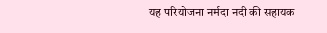यह परियोजना नर्मदा नदी की सहायक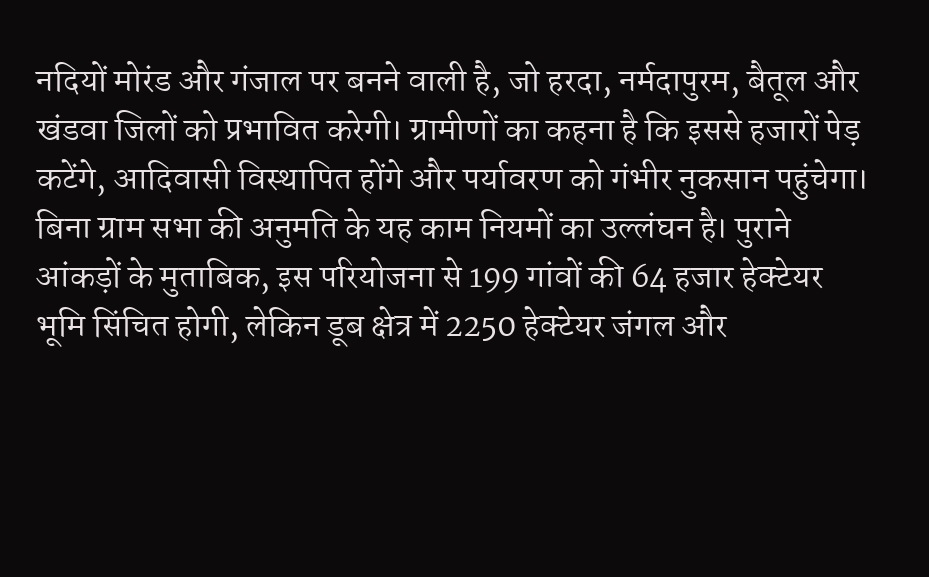नदियों मोरंड और गंजाल पर बनने वाली है, जो हरदा, नर्मदापुरम, बैतूल और खंडवा जिलों को प्रभावित करेगी। ग्रामीणों का कहना है कि इससे हजारों पेड़ कटेंगे, आदिवासी विस्थापित होंगे और पर्यावरण को गंभीर नुकसान पहुंचेगा। बिना ग्राम सभा की अनुमति के यह काम नियमों का उल्लंघन है। पुराने आंकड़ों के मुताबिक, इस परियोजना से 199 गांवों की 64 हजार हेक्टेयर भूमि सिंचित होगी, लेकिन डूब क्षेत्र में 2250 हेक्टेयर जंगल और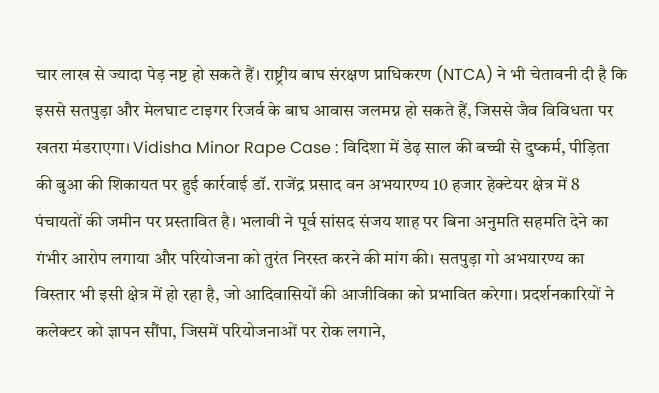चार लाख से ज्यादा पेड़ नष्ट हो सकते हैं। राष्ट्रीय बाघ संरक्षण प्राधिकरण (NTCA) ने भी चेतावनी दी है कि इससे सतपुड़ा और मेलघाट टाइगर रिजर्व के बाघ आवास जलमग्न हो सकते हैं, जिससे जैव विविधता पर खतरा मंडराएगा। Vidisha Minor Rape Case : विदिशा में डेढ़ साल की बच्ची से दुष्कर्म, पीड़िता की बुआ की शिकायत पर हुई कार्रवाई डॉ. राजेंद्र प्रसाद वन अभयारण्य 10 हजार हेक्टेयर क्षेत्र में 8 पंचायतों की जमीन पर प्रस्तावित है। भलावी ने पूर्व सांसद संजय शाह पर बिना अनुमति सहमति देने का गंभीर आरोप लगाया और परियोजना को तुरंत निरस्त करने की मांग की। सतपुड़ा गो अभयारण्य का विस्तार भी इसी क्षेत्र में हो रहा है, जो आदिवासियों की आजीविका को प्रभावित करेगा। प्रदर्शनकारियों ने कलेक्टर को ज्ञापन सौंपा, जिसमें परियोजनाओं पर रोक लगाने,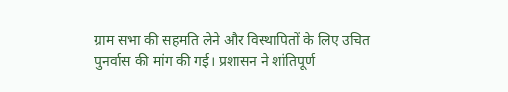ग्राम सभा की सहमति लेने और विस्थापितों के लिए उचित पुनर्वास की मांग की गई। प्रशासन ने शांतिपूर्ण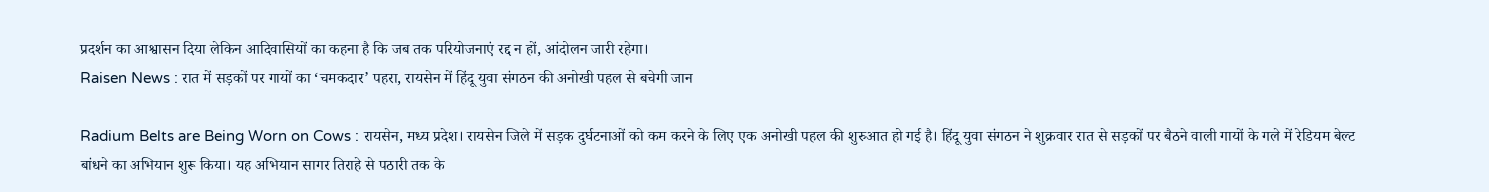प्रदर्शन का आश्वासन दिया लेकिन आदिवासियों का कहना है कि जब तक परियोजनाएं रद्द न हों, आंदोलन जारी रहेगा।
Raisen News : रात में सड़कों पर गायों का ‘चमकदार’ पहरा, रायसेन में हिंदू युवा संगठन की अनोखी पहल से बचेगी जान

Radium Belts are Being Worn on Cows : रायसेन, मध्य प्रदेश। रायसेन जिले में सड़क दुर्घटनाओं को कम करने के लिए एक अनोखी पहल की शुरुआत हो गई है। हिंदू युवा संगठन ने शुक्रवार रात से सड़कों पर बैठने वाली गायों के गले में रेडियम बेल्ट बांधने का अभियान शुरू किया। यह अभियान सागर तिराहे से पठारी तक के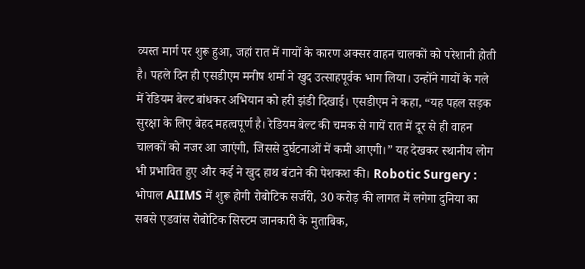व्यस्त मार्ग पर शुरू हुआ, जहां रात में गायों के कारण अक्सर वाहन चालकों को परेशानी होती है। पहले दिन ही एसडीएम मनीष शर्मा ने खुद उत्साहपूर्वक भाग लिया। उन्होंने गायों के गले में रेडियम बेल्ट बांधकर अभियान को हरी झंडी दिखाई। एसडीएम ने कहा, “यह पहल सड़क सुरक्षा के लिए बेहद महत्वपूर्ण है। रेडियम बेल्ट की चमक से गायें रात में दूर से ही वाहन चालकों को नजर आ जाएंगी, जिससे दुर्घटनाओं में कमी आएगी।” यह देखकर स्थानीय लोग भी प्रभावित हुए और कई ने खुद हाथ बंटाने की पेशकश की। Robotic Surgery : भोपाल AIIMS में शुरू होगी रोबोटिक सर्जरी, 30 करोड़ की लागत में लगेगा दुनिया का सबसे एडवांस रोबोटिक सिस्टम जानकारी के मुताबिक,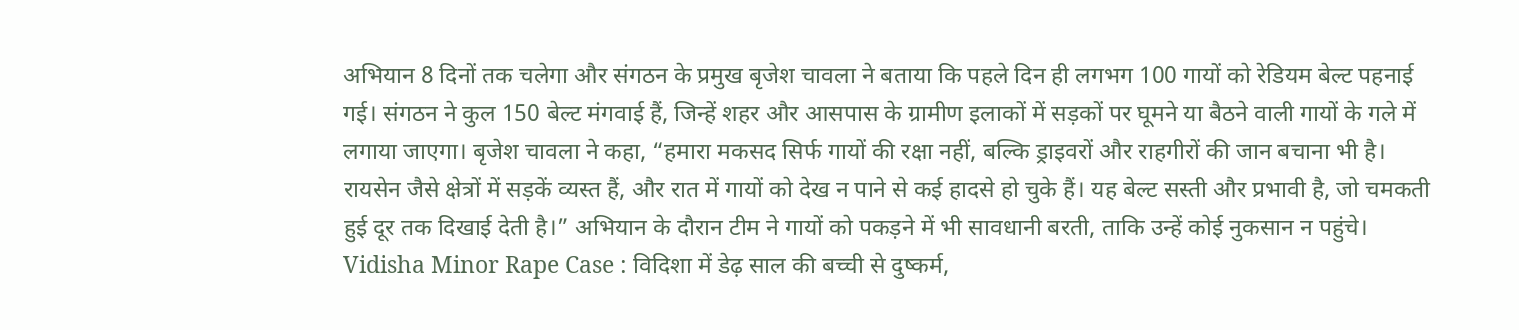अभियान 8 दिनों तक चलेगा और संगठन के प्रमुख बृजेश चावला ने बताया कि पहले दिन ही लगभग 100 गायों को रेडियम बेल्ट पहनाई गई। संगठन ने कुल 150 बेल्ट मंगवाई हैं, जिन्हें शहर और आसपास के ग्रामीण इलाकों में सड़कों पर घूमने या बैठने वाली गायों के गले में लगाया जाएगा। बृजेश चावला ने कहा, “हमारा मकसद सिर्फ गायों की रक्षा नहीं, बल्कि ड्राइवरों और राहगीरों की जान बचाना भी है। रायसेन जैसे क्षेत्रों में सड़कें व्यस्त हैं, और रात में गायों को देख न पाने से कई हादसे हो चुके हैं। यह बेल्ट सस्ती और प्रभावी है, जो चमकती हुई दूर तक दिखाई देती है।” अभियान के दौरान टीम ने गायों को पकड़ने में भी सावधानी बरती, ताकि उन्हें कोई नुकसान न पहुंचे। Vidisha Minor Rape Case : विदिशा में डेढ़ साल की बच्ची से दुष्कर्म,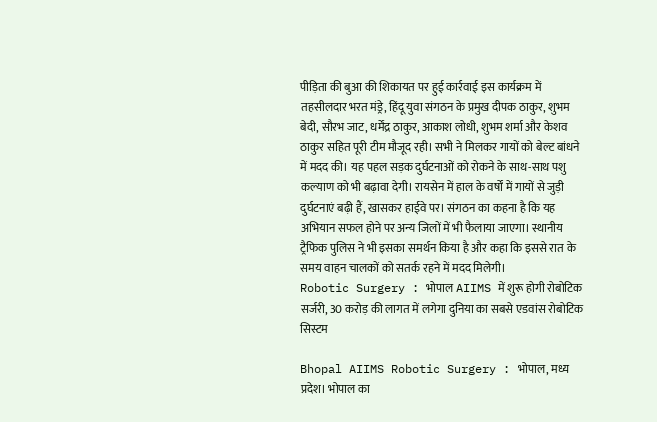पीड़िता की बुआ की शिकायत पर हुई कार्रवाई इस कार्यक्रम में तहसीलदार भरत मंड्रे, हिंदू युवा संगठन के प्रमुख दीपक ठाकुर, शुभम बेदी, सौरभ जाट, धर्मेंद्र ठाकुर, आकाश लोधी, शुभम शर्मा और केशव ठाकुर सहित पूरी टीम मौजूद रही। सभी ने मिलकर गायों को बेल्ट बांधने में मदद की। यह पहल सड़क दुर्घटनाओं को रोकने के साथ-साथ पशु कल्याण को भी बढ़ावा देगी। रायसेन में हाल के वर्षों में गायों से जुड़ी दुर्घटनाएं बढ़ी हैं, खासकर हाईवे पर। संगठन का कहना है कि यह अभियान सफल होने पर अन्य जिलों में भी फैलाया जाएगा। स्थानीय ट्रैफिक पुलिस ने भी इसका समर्थन किया है और कहा कि इससे रात के समय वाहन चालकों को सतर्क रहने में मदद मिलेगी।
Robotic Surgery : भोपाल AIIMS में शुरू होगी रोबोटिक सर्जरी, 30 करोड़ की लागत में लगेगा दुनिया का सबसे एडवांस रोबोटिक सिस्टम

Bhopal AIIMS Robotic Surgery : भोपाल, मध्य प्रदेश। भोपाल का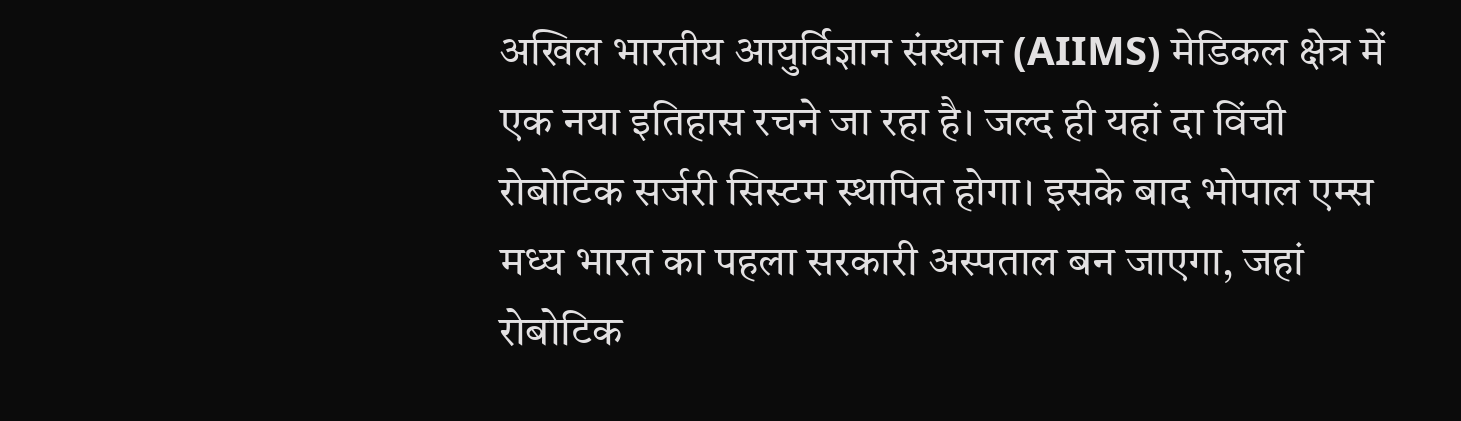अखिल भारतीय आयुर्विज्ञान संस्थान (AIIMS) मेडिकल क्षेत्र में एक नया इतिहास रचने जा रहा है। जल्द ही यहां दा विंची रोबोटिक सर्जरी सिस्टम स्थापित होगा। इसके बाद भोपाल एम्स मध्य भारत का पहला सरकारी अस्पताल बन जाएगा, जहां रोबोटिक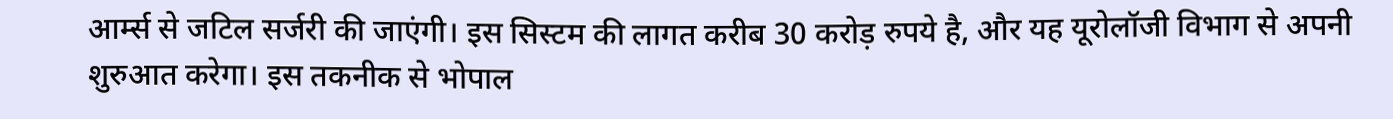आर्म्स से जटिल सर्जरी की जाएंगी। इस सिस्टम की लागत करीब 30 करोड़ रुपये है, और यह यूरोलॉजी विभाग से अपनी शुरुआत करेगा। इस तकनीक से भोपाल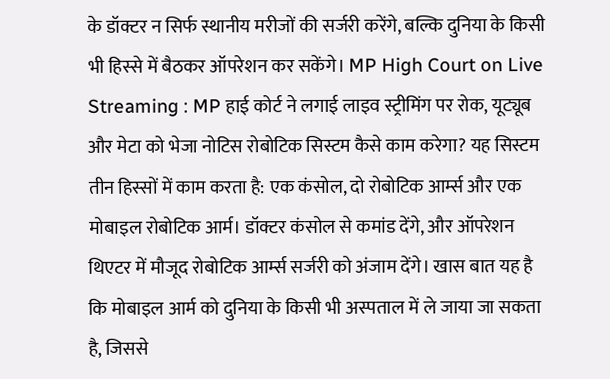के डॉक्टर न सिर्फ स्थानीय मरीजों की सर्जरी करेंगे, बल्कि दुनिया के किसी भी हिस्से में बैठकर ऑपरेशन कर सकेंगे। MP High Court on Live Streaming : MP हाई कोर्ट ने लगाई लाइव स्ट्रीमिंग पर रोक, यूट्यूब और मेटा को भेजा नोटिस रोबोटिक सिस्टम कैसे काम करेगा? यह सिस्टम तीन हिस्सों में काम करता है: एक कंसोल, दो रोबोटिक आर्म्स और एक मोबाइल रोबोटिक आर्म। डॉक्टर कंसोल से कमांड देंगे, और ऑपरेशन थिएटर में मौजूद रोबोटिक आर्म्स सर्जरी को अंजाम देंगे। खास बात यह है कि मोबाइल आर्म को दुनिया के किसी भी अस्पताल में ले जाया जा सकता है, जिससे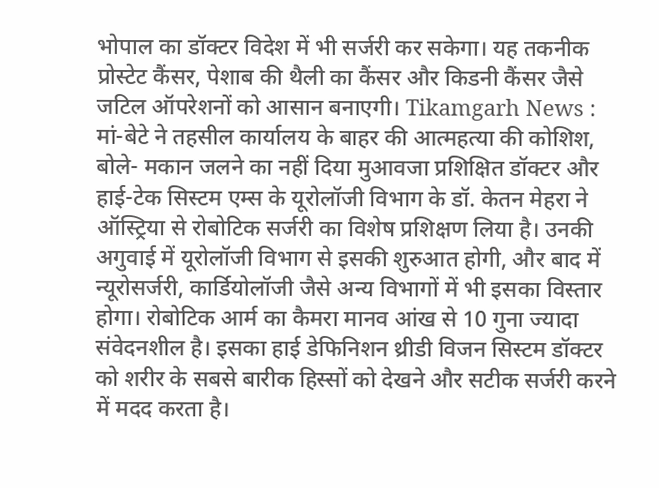भोपाल का डॉक्टर विदेश में भी सर्जरी कर सकेगा। यह तकनीक प्रोस्टेट कैंसर, पेशाब की थैली का कैंसर और किडनी कैंसर जैसे जटिल ऑपरेशनों को आसान बनाएगी। Tikamgarh News : मां-बेटे ने तहसील कार्यालय के बाहर की आत्महत्या की कोशिश, बोले- मकान जलने का नहीं दिया मुआवजा प्रशिक्षित डॉक्टर और हाई-टेक सिस्टम एम्स के यूरोलॉजी विभाग के डॉ. केतन मेहरा ने ऑस्ट्रिया से रोबोटिक सर्जरी का विशेष प्रशिक्षण लिया है। उनकी अगुवाई में यूरोलॉजी विभाग से इसकी शुरुआत होगी, और बाद में न्यूरोसर्जरी, कार्डियोलॉजी जैसे अन्य विभागों में भी इसका विस्तार होगा। रोबोटिक आर्म का कैमरा मानव आंख से 10 गुना ज्यादा संवेदनशील है। इसका हाई डेफिनिशन थ्रीडी विजन सिस्टम डॉक्टर को शरीर के सबसे बारीक हिस्सों को देखने और सटीक सर्जरी करने में मदद करता है।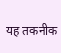यह तकनीक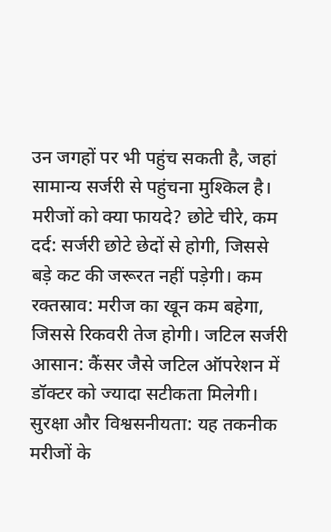उन जगहों पर भी पहुंच सकती है, जहां सामान्य सर्जरी से पहुंचना मुश्किल है। मरीजों को क्या फायदे? छोटे चीरे, कम दर्द: सर्जरी छोटे छेदों से होगी, जिससे बड़े कट की जरूरत नहीं पड़ेगी। कम रक्तस्राव: मरीज का खून कम बहेगा, जिससे रिकवरी तेज होगी। जटिल सर्जरी आसान: कैंसर जैसे जटिल ऑपरेशन में डॉक्टर को ज्यादा सटीकता मिलेगी। सुरक्षा और विश्वसनीयता: यह तकनीक मरीजों के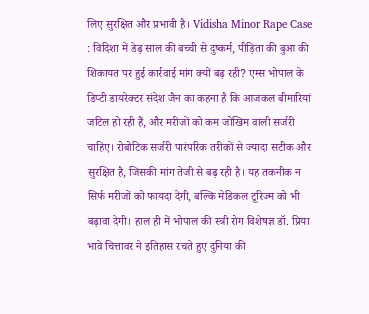लिए सुरक्षित और प्रभावी है। Vidisha Minor Rape Case : विदिशा में डेढ़ साल की बच्ची से दुष्कर्म, पीड़िता की बुआ की शिकायत पर हुई कार्रवाई मांग क्यों बढ़ रही? एम्स भोपाल के डिप्टी डायरेक्टर संदेश जैन का कहना है कि आजकल बीमारियां जटिल हो रही हैं, और मरीजों को कम जोखिम वाली सर्जरी चाहिए। रोबोटिक सर्जरी पारंपरिक तरीकों से ज्यादा सटीक और सुरक्षित है, जिसकी मांग तेजी से बढ़ रही है। यह तकनीक न सिर्फ मरीजों को फायदा देगी, बल्कि मेडिकल टूरिज्म को भी बढ़ावा देगी। हाल ही में भोपाल की स्त्री रोग विशेषज्ञ डॉ. प्रिया भावे चित्तावर ने इतिहास रचते हुए दुनिया की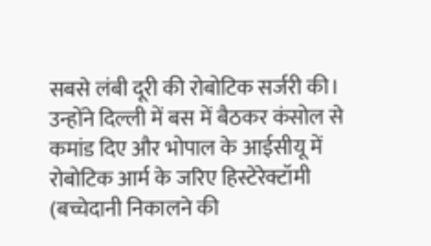सबसे लंबी दूरी की रोबोटिक सर्जरी की। उन्होंने दिल्ली में बस में बैठकर कंसोल से कमांड दिए और भोपाल के आईसीयू में रोबोटिक आर्म के जरिए हिस्टेरेक्टॉमी (बच्चेदानी निकालने की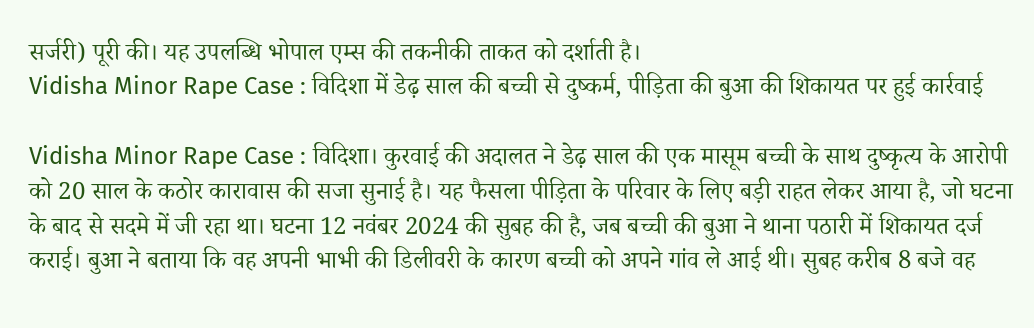सर्जरी) पूरी की। यह उपलब्धि भोपाल एम्स की तकनीकी ताकत को दर्शाती है।
Vidisha Minor Rape Case : विदिशा में डेढ़ साल की बच्ची से दुष्कर्म, पीड़िता की बुआ की शिकायत पर हुई कार्रवाई

Vidisha Minor Rape Case : विदिशा। कुरवाई की अदालत ने डेढ़ साल की एक मासूम बच्ची के साथ दुष्कृत्य के आरोपी को 20 साल के कठोर कारावास की सजा सुनाई है। यह फैसला पीड़िता के परिवार के लिए बड़ी राहत लेकर आया है, जो घटना के बाद से सदमे में जी रहा था। घटना 12 नवंबर 2024 की सुबह की है, जब बच्ची की बुआ ने थाना पठारी में शिकायत दर्ज कराई। बुआ ने बताया कि वह अपनी भाभी की डिलीवरी के कारण बच्ची को अपने गांव ले आई थी। सुबह करीब 8 बजे वह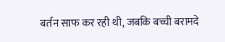बर्तन साफ कर रही थी, जबकि बच्ची बरामदे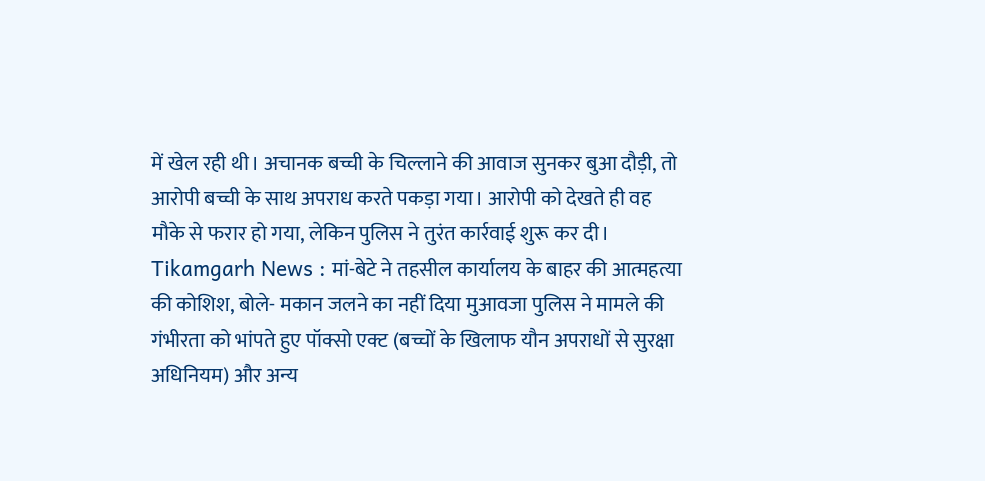में खेल रही थी। अचानक बच्ची के चिल्लाने की आवाज सुनकर बुआ दौड़ी, तो आरोपी बच्ची के साथ अपराध करते पकड़ा गया। आरोपी को देखते ही वह मौके से फरार हो गया, लेकिन पुलिस ने तुरंत कार्रवाई शुरू कर दी। Tikamgarh News : मां-बेटे ने तहसील कार्यालय के बाहर की आत्महत्या की कोशिश, बोले- मकान जलने का नहीं दिया मुआवजा पुलिस ने मामले की गंभीरता को भांपते हुए पॉक्सो एक्ट (बच्चों के खिलाफ यौन अपराधों से सुरक्षा अधिनियम) और अन्य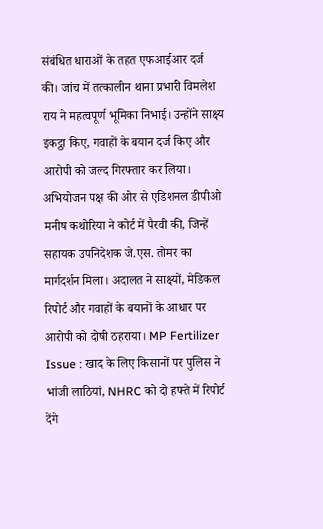संबंधित धाराओं के तहत एफआईआर दर्ज की। जांच में तत्कालीन थाना प्रभारी विमलेश राय ने महत्वपूर्ण भूमिका निभाई। उन्होंने साक्ष्य इकट्ठा किए, गवाहों के बयान दर्ज किए और आरोपी को जल्द गिरफ्तार कर लिया। अभियोजन पक्ष की ओर से एडिशनल डीपीओ मनीष कथोरिया ने कोर्ट में पैरवी की, जिन्हें सहायक उपनिदेशक जे.एस. तोमर का मार्गदर्शन मिला। अदालत ने साक्ष्यों, मेडिकल रिपोर्ट और गवाहों के बयानों के आधार पर आरोपी को दोषी ठहराया। MP Fertilizer Issue : खाद के लिए किसानों पर पुलिस ने भांजी लाठियां, NHRC को दो हफ्ते में रिपोर्ट देंगे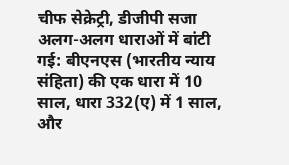चीफ सेक्रेट्री, डीजीपी सजा अलग-अलग धाराओं में बांटी गई: बीएनएस (भारतीय न्याय संहिता) की एक धारा में 10 साल, धारा 332(ए) में 1 साल, और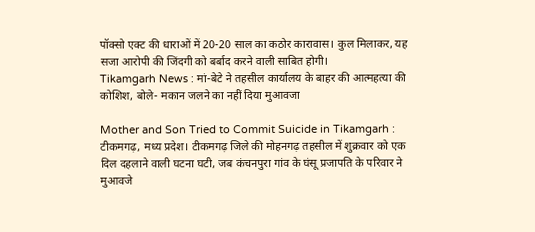पॉक्सो एक्ट की धाराओं में 20-20 साल का कठोर कारावास। कुल मिलाकर, यह सजा आरोपी की जिंदगी को बर्बाद करने वाली साबित होगी।
Tikamgarh News : मां-बेटे ने तहसील कार्यालय के बाहर की आत्महत्या की कोशिश, बोले- मकान जलने का नहीं दिया मुआवजा

Mother and Son Tried to Commit Suicide in Tikamgarh : टीकमगढ़, मध्य प्रदेश। टीकमगढ़ जिले की मोहनगढ़ तहसील में शुक्रवार को एक दिल दहलाने वाली घटना घटी, जब कंचनपुरा गांव के घंसू प्रजापति के परिवार ने मुआवजे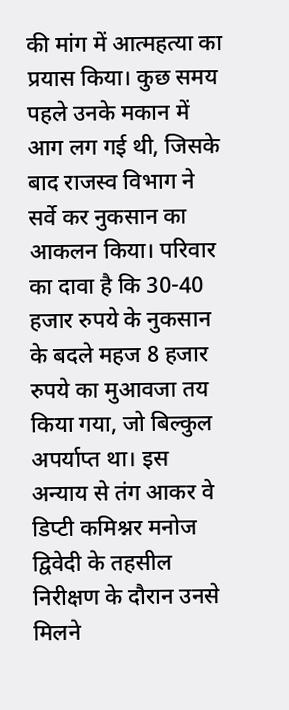की मांग में आत्महत्या का प्रयास किया। कुछ समय पहले उनके मकान में आग लग गई थी, जिसके बाद राजस्व विभाग ने सर्वे कर नुकसान का आकलन किया। परिवार का दावा है कि 30-40 हजार रुपये के नुकसान के बदले महज 8 हजार रुपये का मुआवजा तय किया गया, जो बिल्कुल अपर्याप्त था। इस अन्याय से तंग आकर वे डिप्टी कमिश्नर मनोज द्विवेदी के तहसील निरीक्षण के दौरान उनसे मिलने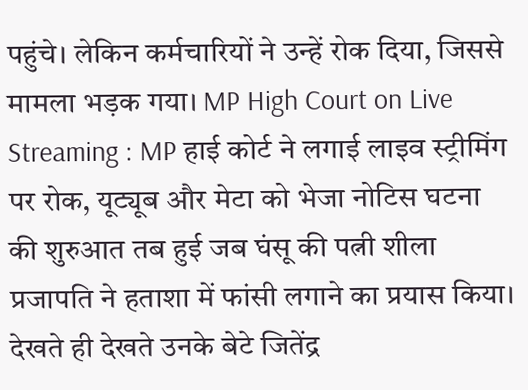पहुंचे। लेकिन कर्मचारियों ने उन्हें रोक दिया, जिससे मामला भड़क गया। MP High Court on Live Streaming : MP हाई कोर्ट ने लगाई लाइव स्ट्रीमिंग पर रोक, यूट्यूब और मेटा को भेजा नोटिस घटना की शुरुआत तब हुई जब घंसू की पत्नी शीला प्रजापति ने हताशा में फांसी लगाने का प्रयास किया। देखते ही देखते उनके बेटे जितेंद्र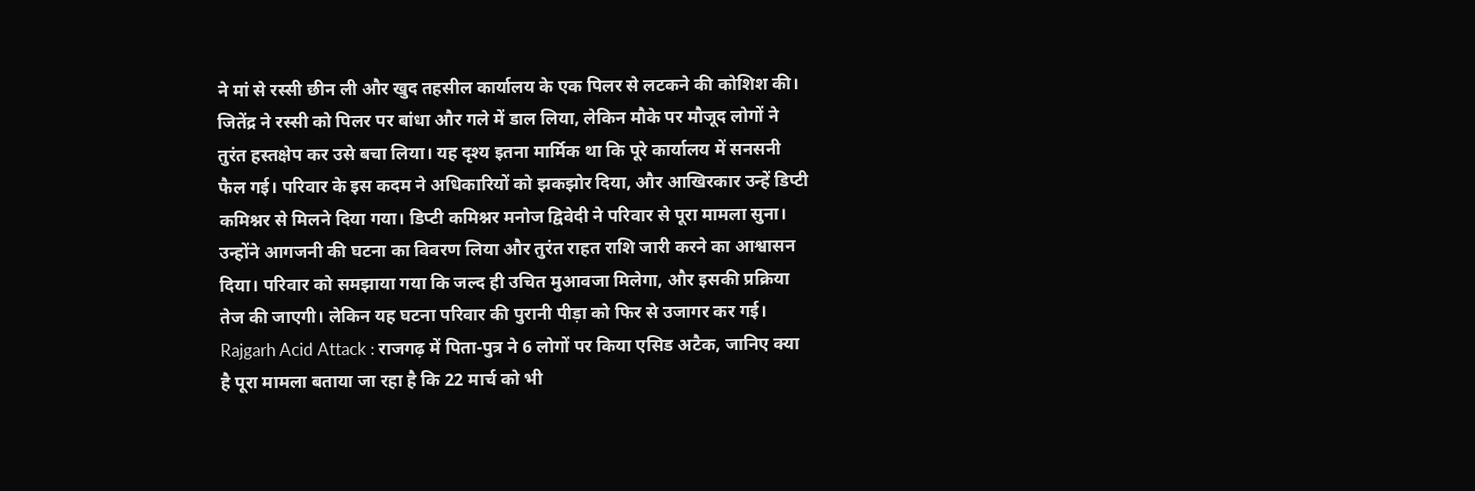ने मां से रस्सी छीन ली और खुद तहसील कार्यालय के एक पिलर से लटकने की कोशिश की। जितेंद्र ने रस्सी को पिलर पर बांधा और गले में डाल लिया, लेकिन मौके पर मौजूद लोगों ने तुरंत हस्तक्षेप कर उसे बचा लिया। यह दृश्य इतना मार्मिक था कि पूरे कार्यालय में सनसनी फैल गई। परिवार के इस कदम ने अधिकारियों को झकझोर दिया, और आखिरकार उन्हें डिप्टी कमिश्नर से मिलने दिया गया। डिप्टी कमिश्नर मनोज द्विवेदी ने परिवार से पूरा मामला सुना। उन्होंने आगजनी की घटना का विवरण लिया और तुरंत राहत राशि जारी करने का आश्वासन दिया। परिवार को समझाया गया कि जल्द ही उचित मुआवजा मिलेगा, और इसकी प्रक्रिया तेज की जाएगी। लेकिन यह घटना परिवार की पुरानी पीड़ा को फिर से उजागर कर गई। Rajgarh Acid Attack : राजगढ़ में पिता-पुत्र ने 6 लोगों पर किया एसिड अटैक, जानिए क्या है पूरा मामला बताया जा रहा है कि 22 मार्च को भी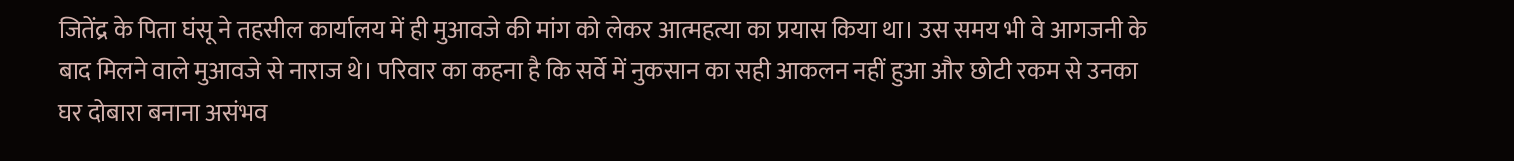जितेंद्र के पिता घंसू ने तहसील कार्यालय में ही मुआवजे की मांग को लेकर आत्महत्या का प्रयास किया था। उस समय भी वे आगजनी के बाद मिलने वाले मुआवजे से नाराज थे। परिवार का कहना है कि सर्वे में नुकसान का सही आकलन नहीं हुआ और छोटी रकम से उनका घर दोबारा बनाना असंभव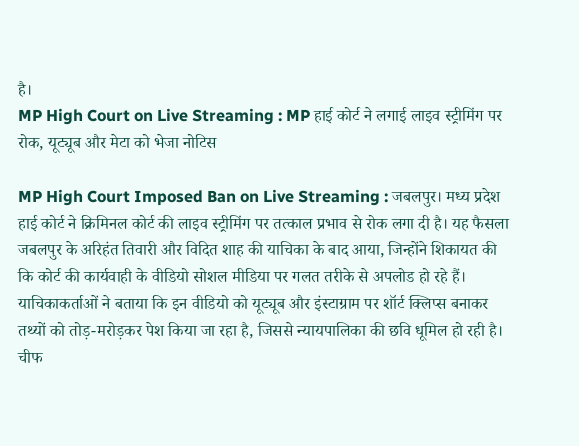है।
MP High Court on Live Streaming : MP हाई कोर्ट ने लगाई लाइव स्ट्रीमिंग पर रोक, यूट्यूब और मेटा को भेजा नोटिस

MP High Court Imposed Ban on Live Streaming : जबलपुर। मध्य प्रदेश हाई कोर्ट ने क्रिमिनल कोर्ट की लाइव स्ट्रीमिंग पर तत्काल प्रभाव से रोक लगा दी है। यह फैसला जबलपुर के अरिहंत तिवारी और विदित शाह की याचिका के बाद आया, जिन्होंने शिकायत की कि कोर्ट की कार्यवाही के वीडियो सोशल मीडिया पर गलत तरीके से अपलोड हो रहे हैं। याचिकाकर्ताओं ने बताया कि इन वीडियो को यूट्यूब और इंस्टाग्राम पर शॉर्ट क्लिप्स बनाकर तथ्यों को तोड़-मरोड़कर पेश किया जा रहा है, जिससे न्यायपालिका की छवि धूमिल हो रही है। चीफ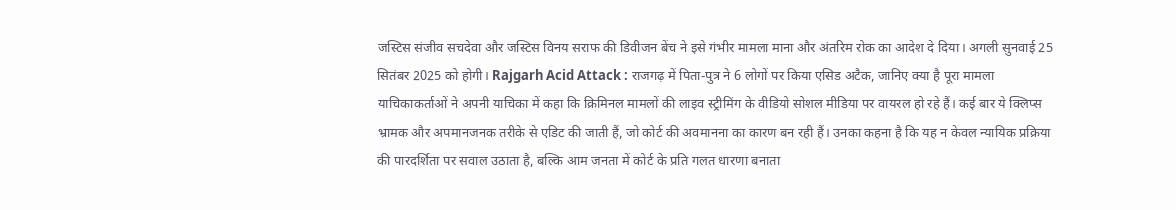जस्टिस संजीव सचदेवा और जस्टिस विनय सराफ की डिवीजन बेंच ने इसे गंभीर मामला माना और अंतरिम रोक का आदेश दे दिया। अगली सुनवाई 25 सितंबर 2025 को होगी। Rajgarh Acid Attack : राजगढ़ में पिता-पुत्र ने 6 लोगों पर किया एसिड अटैक, जानिए क्या है पूरा मामला याचिकाकर्ताओं ने अपनी याचिका में कहा कि क्रिमिनल मामलों की लाइव स्ट्रीमिंग के वीडियो सोशल मीडिया पर वायरल हो रहे हैं। कई बार ये क्लिप्स भ्रामक और अपमानजनक तरीके से एडिट की जाती हैं, जो कोर्ट की अवमानना का कारण बन रही हैं। उनका कहना है कि यह न केवल न्यायिक प्रक्रिया की पारदर्शिता पर सवाल उठाता है, बल्कि आम जनता में कोर्ट के प्रति गलत धारणा बनाता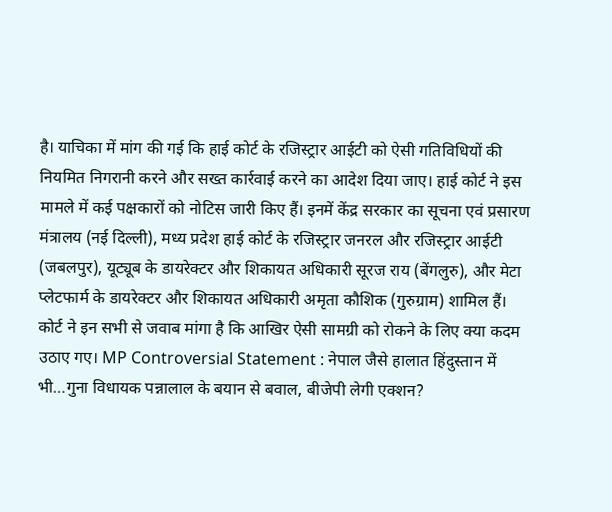है। याचिका में मांग की गई कि हाई कोर्ट के रजिस्ट्रार आईटी को ऐसी गतिविधियों की नियमित निगरानी करने और सख्त कार्रवाई करने का आदेश दिया जाए। हाई कोर्ट ने इस मामले में कई पक्षकारों को नोटिस जारी किए हैं। इनमें केंद्र सरकार का सूचना एवं प्रसारण मंत्रालय (नई दिल्ली), मध्य प्रदेश हाई कोर्ट के रजिस्ट्रार जनरल और रजिस्ट्रार आईटी (जबलपुर), यूट्यूब के डायरेक्टर और शिकायत अधिकारी सूरज राय (बेंगलुरु), और मेटा प्लेटफार्म के डायरेक्टर और शिकायत अधिकारी अमृता कौशिक (गुरुग्राम) शामिल हैं। कोर्ट ने इन सभी से जवाब मांगा है कि आखिर ऐसी सामग्री को रोकने के लिए क्या कदम उठाए गए। MP Controversial Statement : नेपाल जैसे हालात हिंदुस्तान में भी…गुना विधायक पन्नालाल के बयान से बवाल, बीजेपी लेगी एक्शन?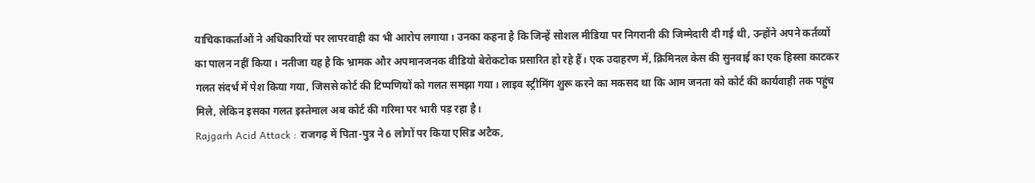याचिकाकर्ताओं ने अधिकारियों पर लापरवाही का भी आरोप लगाया। उनका कहना है कि जिन्हें सोशल मीडिया पर निगरानी की जिम्मेदारी दी गई थी, उन्होंने अपने कर्तव्यों का पालन नहीं किया। नतीजा यह है कि भ्रामक और अपमानजनक वीडियो बेरोकटोक प्रसारित हो रहे हैं। एक उदाहरण में, क्रिमिनल केस की सुनवाई का एक हिस्सा काटकर गलत संदर्भ में पेश किया गया, जिससे कोर्ट की टिप्पणियों को गलत समझा गया। लाइव स्ट्रीमिंग शुरू करने का मकसद था कि आम जनता को कोर्ट की कार्यवाही तक पहुंच मिले, लेकिन इसका गलत इस्तेमाल अब कोर्ट की गरिमा पर भारी पड़ रहा है।
Rajgarh Acid Attack : राजगढ़ में पिता-पुत्र ने 6 लोगों पर किया एसिड अटैक,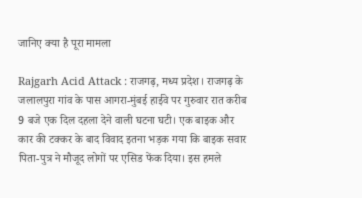जानिए क्या है पूरा मामला

Rajgarh Acid Attack : राजगढ़, मध्य प्रदेश। राजगढ़ के जलालपुरा गांव के पास आगरा-मुंबई हाईवे पर गुरुवार रात करीब 9 बजे एक दिल दहला देने वाली घटना घटी। एक बाइक और कार की टक्कर के बाद विवाद इतना भड़क गया कि बाइक सवार पिता-पुत्र ने मौजूद लोगों पर एसिड फेंक दिया। इस हमले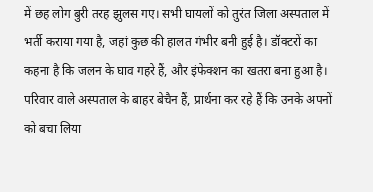में छह लोग बुरी तरह झुलस गए। सभी घायलों को तुरंत जिला अस्पताल में भर्ती कराया गया है, जहां कुछ की हालत गंभीर बनी हुई है। डॉक्टरों का कहना है कि जलन के घाव गहरे हैं, और इंफेक्शन का खतरा बना हुआ है। परिवार वाले अस्पताल के बाहर बेचैन हैं, प्रार्थना कर रहे हैं कि उनके अपनों को बचा लिया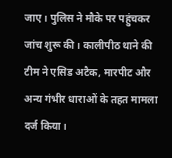जाए। पुलिस ने मौके पर पहुंचकर जांच शुरू की। कालीपीठ थाने की टीम ने एसिड अटैक, मारपीट और अन्य गंभीर धाराओं के तहत मामला दर्ज किया।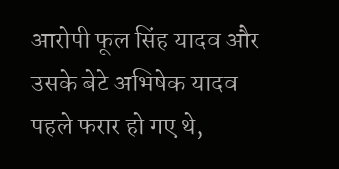आरोपी फूल सिंह यादव और उसके बेटे अभिषेक यादव पहले फरार हो गए थे,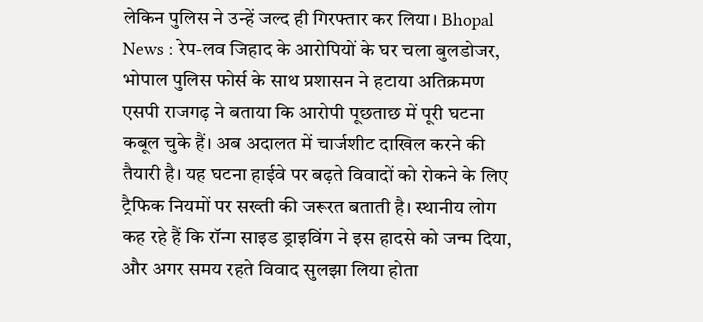लेकिन पुलिस ने उन्हें जल्द ही गिरफ्तार कर लिया। Bhopal News : रेप-लव जिहाद के आरोपियों के घर चला बुलडोजर, भोपाल पुलिस फोर्स के साथ प्रशासन ने हटाया अतिक्रमण एसपी राजगढ़ ने बताया कि आरोपी पूछताछ में पूरी घटना कबूल चुके हैं। अब अदालत में चार्जशीट दाखिल करने की तैयारी है। यह घटना हाईवे पर बढ़ते विवादों को रोकने के लिए ट्रैफिक नियमों पर सख्ती की जरूरत बताती है। स्थानीय लोग कह रहे हैं कि रॉन्ग साइड ड्राइविंग ने इस हादसे को जन्म दिया, और अगर समय रहते विवाद सुलझा लिया होता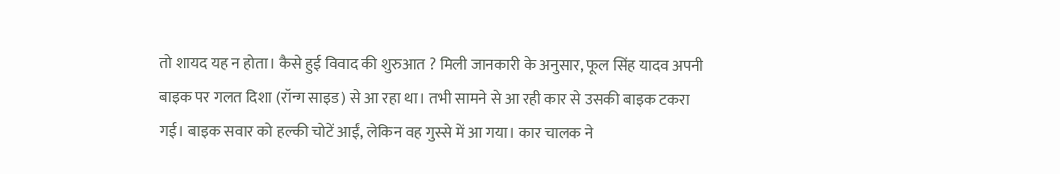तो शायद यह न होता। कैसे हुई विवाद की शुरुआत ? मिली जानकारी के अनुसार, फूल सिंह यादव अपनी बाइक पर गलत दिशा (रॉन्ग साइड) से आ रहा था। तभी सामने से आ रही कार से उसकी बाइक टकरा गई। बाइक सवार को हल्की चोटें आईं, लेकिन वह गुस्से में आ गया। कार चालक ने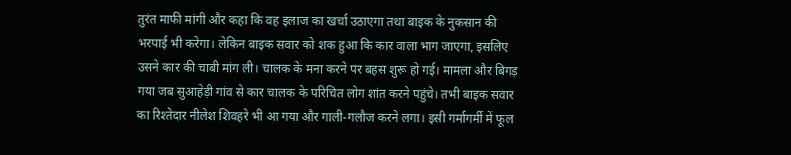तुरंत माफी मांगी और कहा कि वह इलाज का खर्चा उठाएगा तथा बाइक के नुकसान की भरपाई भी करेगा। लेकिन बाइक सवार को शक हुआ कि कार वाला भाग जाएगा, इसलिए उसने कार की चाबी मांग ली। चालक के मना करने पर बहस शुरू हो गई। मामला और बिगड़ गया जब सुआहेड़ी गांव से कार चालक के परिचित लोग शांत करने पहुंचे। तभी बाइक सवार का रिश्तेदार नीलेश शिवहरे भी आ गया और गाली-गलौज करने लगा। इसी गर्मागर्मी में फूल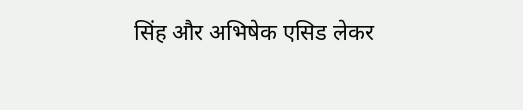सिंह और अभिषेक एसिड लेकर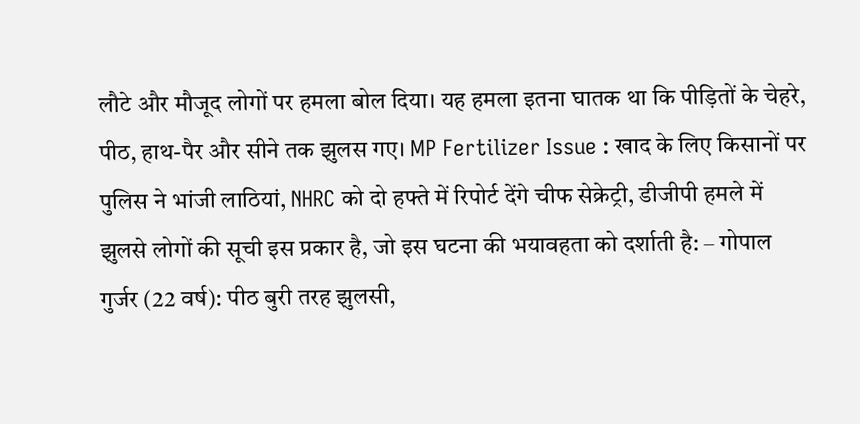लौटे और मौजूद लोगों पर हमला बोल दिया। यह हमला इतना घातक था कि पीड़ितों के चेहरे, पीठ, हाथ-पैर और सीने तक झुलस गए। MP Fertilizer Issue : खाद के लिए किसानों पर पुलिस ने भांजी लाठियां, NHRC को दो हफ्ते में रिपोर्ट देंगे चीफ सेक्रेट्री, डीजीपी हमले में झुलसे लोगों की सूची इस प्रकार है, जो इस घटना की भयावहता को दर्शाती है: – गोपाल गुर्जर (22 वर्ष): पीठ बुरी तरह झुलसी,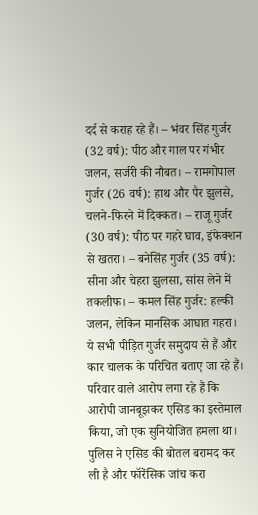दर्द से कराह रहे हैं। – भंवर सिंह गुर्जर (32 वर्ष): पीठ और गाल पर गंभीर जलन, सर्जरी की नौबत। – रामगोपाल गुर्जर (26 वर्ष): हाथ और पैर झुलसे, चलने-फिरने में दिक्कत। – राजू गुर्जर (30 वर्ष): पीठ पर गहरे घाव, इंफेक्शन से खतरा। – बनेसिंह गुर्जर (35 वर्ष): सीना और चेहरा झुलसा, सांस लेने में तकलीफ। – कमल सिंह गुर्जर: हल्की जलन, लेकिन मानसिक आघात गहरा। ये सभी पीड़ित गुर्जर समुदाय से हैं और कार चालक के परिचित बताए जा रहे हैं। परिवार वाले आरोप लगा रहे हैं कि आरोपी जानबूझकर एसिड का इस्तेमाल किया, जो एक सुनियोजित हमला था। पुलिस ने एसिड की बोतल बरामद कर ली है और फॉरेंसिक जांच करा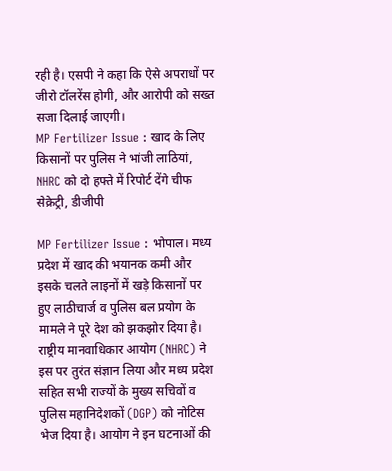रही है। एसपी ने कहा कि ऐसे अपराधों पर जीरो टॉलरेंस होगी, और आरोपी को सख्त सजा दिलाई जाएगी।
MP Fertilizer Issue : खाद के लिए किसानों पर पुलिस ने भांजी लाठियां, NHRC को दो हफ्ते में रिपोर्ट देंगे चीफ सेक्रेट्री, डीजीपी

MP Fertilizer Issue : भोपाल। मध्य प्रदेश में खाद की भयानक कमी और इसके चलते लाइनों में खड़े किसानों पर हुए लाठीचार्ज व पुलिस बल प्रयोग के मामले ने पूरे देश को झकझोर दिया है। राष्ट्रीय मानवाधिकार आयोग (NHRC) ने इस पर तुरंत संज्ञान लिया और मध्य प्रदेश सहित सभी राज्यों के मुख्य सचिवों व पुलिस महानिदेशकों (DGP) को नोटिस भेज दिया है। आयोग ने इन घटनाओं की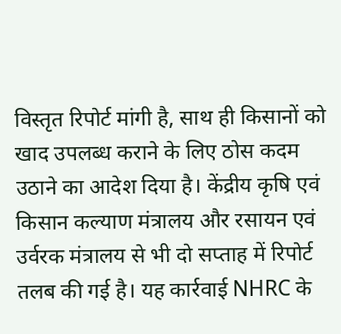विस्तृत रिपोर्ट मांगी है, साथ ही किसानों को खाद उपलब्ध कराने के लिए ठोस कदम उठाने का आदेश दिया है। केंद्रीय कृषि एवं किसान कल्याण मंत्रालय और रसायन एवं उर्वरक मंत्रालय से भी दो सप्ताह में रिपोर्ट तलब की गई है। यह कार्रवाई NHRC के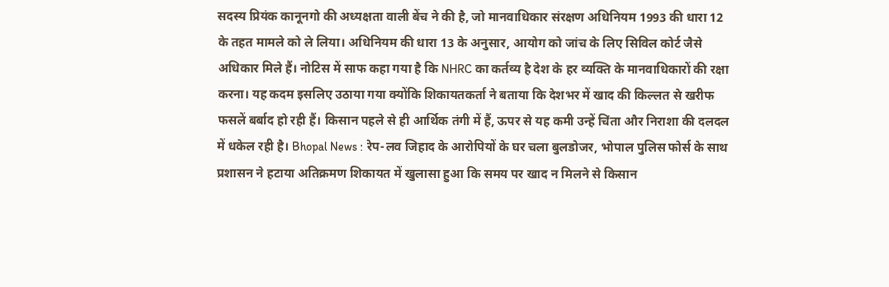सदस्य प्रियंक कानूनगो की अध्यक्षता वाली बेंच ने की है, जो मानवाधिकार संरक्षण अधिनियम 1993 की धारा 12 के तहत मामले को ले लिया। अधिनियम की धारा 13 के अनुसार, आयोग को जांच के लिए सिविल कोर्ट जैसे अधिकार मिले हैं। नोटिस में साफ कहा गया है कि NHRC का कर्तव्य है देश के हर व्यक्ति के मानवाधिकारों की रक्षा करना। यह कदम इसलिए उठाया गया क्योंकि शिकायतकर्ता ने बताया कि देशभर में खाद की किल्लत से खरीफ फसलें बर्बाद हो रही हैं। किसान पहले से ही आर्थिक तंगी में हैं, ऊपर से यह कमी उन्हें चिंता और निराशा की दलदल में धकेल रही है। Bhopal News : रेप-लव जिहाद के आरोपियों के घर चला बुलडोजर, भोपाल पुलिस फोर्स के साथ प्रशासन ने हटाया अतिक्रमण शिकायत में खुलासा हुआ कि समय पर खाद न मिलने से किसान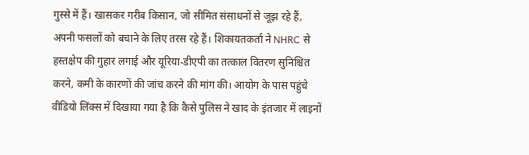गुस्से में हैं। खासकर गरीब किसान, जो सीमित संसाधनों से जूझ रहे हैं, अपनी फसलों को बचाने के लिए तरस रहे हैं। शिकायतकर्ता ने NHRC से हस्तक्षेप की गुहार लगाई और यूरिया-डीएपी का तत्काल वितरण सुनिश्चित करने, कमी के कारणों की जांच करने की मांग की। आयोग के पास पहुंचे वीडियो लिंक्स में दिखाया गया है कि कैसे पुलिस ने खाद के इंतजार में लाइनों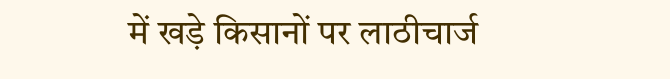में खड़े किसानों पर लाठीचार्ज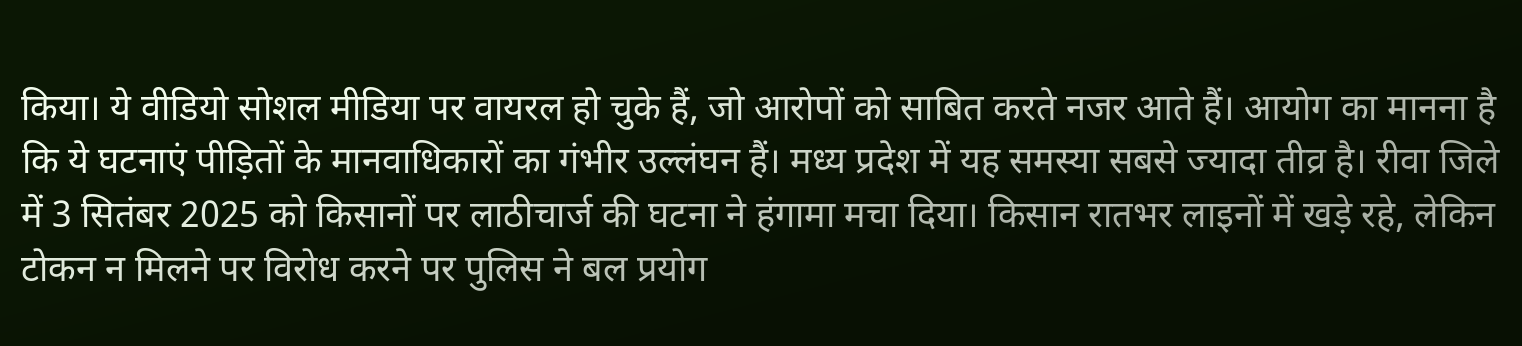किया। ये वीडियो सोशल मीडिया पर वायरल हो चुके हैं, जो आरोपों को साबित करते नजर आते हैं। आयोग का मानना है कि ये घटनाएं पीड़ितों के मानवाधिकारों का गंभीर उल्लंघन हैं। मध्य प्रदेश में यह समस्या सबसे ज्यादा तीव्र है। रीवा जिले में 3 सितंबर 2025 को किसानों पर लाठीचार्ज की घटना ने हंगामा मचा दिया। किसान रातभर लाइनों में खड़े रहे, लेकिन टोकन न मिलने पर विरोध करने पर पुलिस ने बल प्रयोग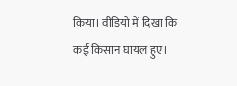किया। वीडियो में दिखा कि कई किसान घायल हुए।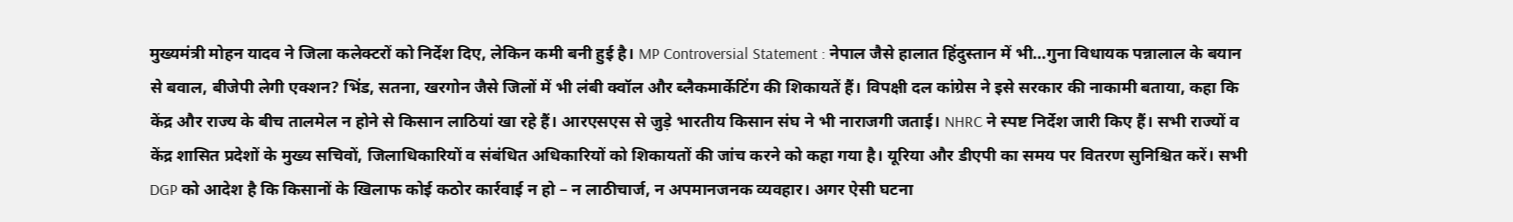मुख्यमंत्री मोहन यादव ने जिला कलेक्टरों को निर्देश दिए, लेकिन कमी बनी हुई है। MP Controversial Statement : नेपाल जैसे हालात हिंदुस्तान में भी…गुना विधायक पन्नालाल के बयान से बवाल, बीजेपी लेगी एक्शन? भिंड, सतना, खरगोन जैसे जिलों में भी लंबी क्वॉल और ब्लैकमार्केटिंग की शिकायतें हैं। विपक्षी दल कांग्रेस ने इसे सरकार की नाकामी बताया, कहा कि केंद्र और राज्य के बीच तालमेल न होने से किसान लाठियां खा रहे हैं। आरएसएस से जुड़े भारतीय किसान संघ ने भी नाराजगी जताई। NHRC ने स्पष्ट निर्देश जारी किए हैं। सभी राज्यों व केंद्र शासित प्रदेशों के मुख्य सचिवों, जिलाधिकारियों व संबंधित अधिकारियों को शिकायतों की जांच करने को कहा गया है। यूरिया और डीएपी का समय पर वितरण सुनिश्चित करें। सभी DGP को आदेश है कि किसानों के खिलाफ कोई कठोर कार्रवाई न हो – न लाठीचार्ज, न अपमानजनक व्यवहार। अगर ऐसी घटना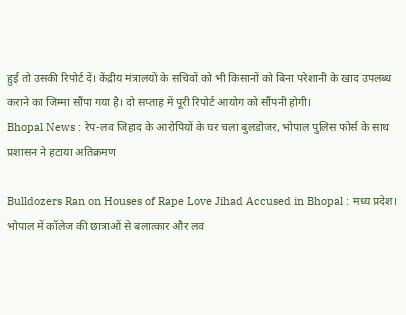हुई तो उसकी रिपोर्ट दें। केंद्रीय मंत्रालयों के सचिवों को भी किसानों को बिना परेशानी के खाद उपलब्ध कराने का जिम्मा सौंपा गया है। दो सप्ताह में पूरी रिपोर्ट आयोग को सौंपनी होगी।
Bhopal News : रेप-लव जिहाद के आरोपियों के घर चला बुलडोजर, भोपाल पुलिस फोर्स के साथ प्रशासन ने हटाया अतिक्रमण

Bulldozers Ran on Houses of Rape Love Jihad Accused in Bhopal : मध्य प्रदेश। भोपाल में कॉलेज की छात्राओं से बलात्कार और लव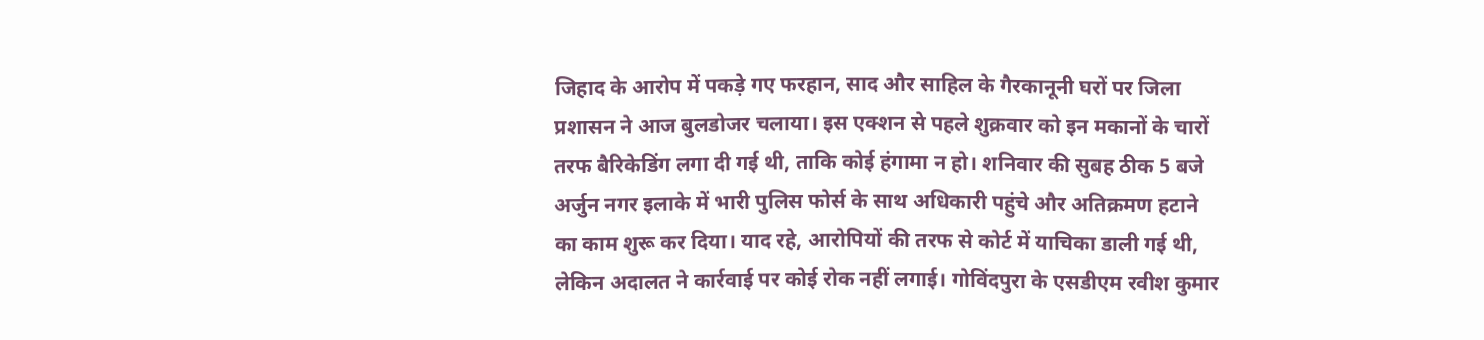जिहाद के आरोप में पकड़े गए फरहान, साद और साहिल के गैरकानूनी घरों पर जिला प्रशासन ने आज बुलडोजर चलाया। इस एक्शन से पहले शुक्रवार को इन मकानों के चारों तरफ बैरिकेडिंग लगा दी गई थी, ताकि कोई हंगामा न हो। शनिवार की सुबह ठीक 5 बजे अर्जुन नगर इलाके में भारी पुलिस फोर्स के साथ अधिकारी पहुंचे और अतिक्रमण हटाने का काम शुरू कर दिया। याद रहे, आरोपियों की तरफ से कोर्ट में याचिका डाली गई थी, लेकिन अदालत ने कार्रवाई पर कोई रोक नहीं लगाई। गोविंदपुरा के एसडीएम रवीश कुमार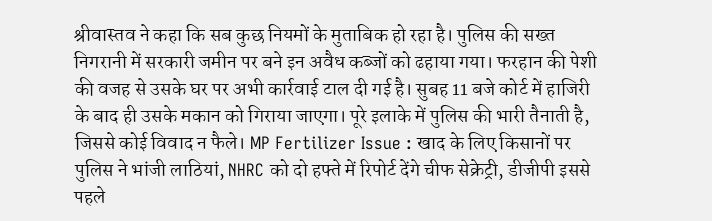श्रीवास्तव ने कहा कि सब कुछ नियमों के मुताबिक हो रहा है। पुलिस की सख्त निगरानी में सरकारी जमीन पर बने इन अवैध कब्जों को ढहाया गया। फरहान की पेशी की वजह से उसके घर पर अभी कार्रवाई टाल दी गई है। सुबह 11 बजे कोर्ट में हाजिरी के बाद ही उसके मकान को गिराया जाएगा। पूरे इलाके में पुलिस की भारी तैनाती है, जिससे कोई विवाद न फैले। MP Fertilizer Issue : खाद के लिए किसानों पर पुलिस ने भांजी लाठियां, NHRC को दो हफ्ते में रिपोर्ट देंगे चीफ सेक्रेट्री, डीजीपी इससे पहले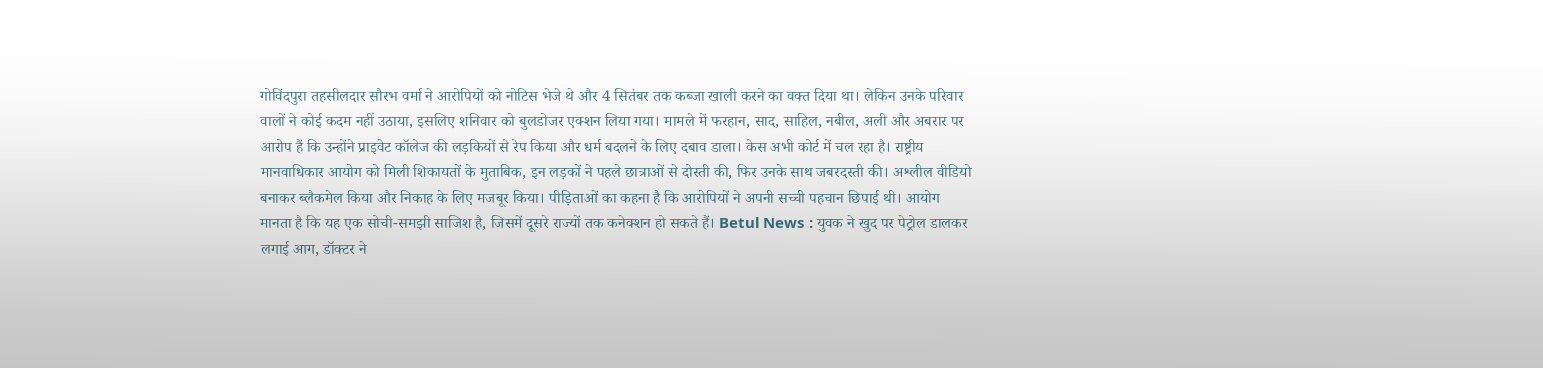गोविंदपुरा तहसीलदार सौरभ वर्मा ने आरोपियों को नोटिस भेजे थे और 4 सितंबर तक कब्जा खाली करने का वक्त दिया था। लेकिन उनके परिवार वालों ने कोई कदम नहीं उठाया, इसलिए शनिवार को बुलडोजर एक्शन लिया गया। मामले में फरहान, साद, साहिल, नबील, अली और अबरार पर आरोप हैं कि उन्होंने प्राइवेट कॉलेज की लड़कियों से रेप किया और धर्म बदलने के लिए दबाव डाला। केस अभी कोर्ट में चल रहा है। राष्ट्रीय मानवाधिकार आयोग को मिली शिकायतों के मुताबिक, इन लड़कों ने पहले छात्राओं से दोस्ती की, फिर उनके साथ जबरदस्ती की। अश्लील वीडियो बनाकर ब्लैकमेल किया और निकाह के लिए मजबूर किया। पीड़िताओं का कहना है कि आरोपियों ने अपनी सच्ची पहचान छिपाई थी। आयोग मानता है कि यह एक सोची-समझी साजिश है, जिसमें दूसरे राज्यों तक कनेक्शन हो सकते हैं। Betul News : युवक ने खुद पर पेट्रोल डालकर लगाई आग, डॉक्टर ने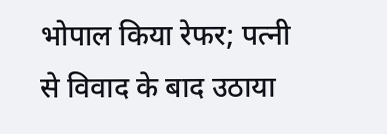भोपाल किया रेफर; पत्नी से विवाद के बाद उठाया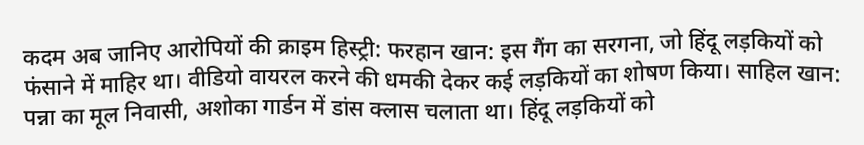कदम अब जानिए आरोपियों की क्राइम हिस्ट्री: फरहान खान: इस गैंग का सरगना, जो हिंदू लड़कियों को फंसाने में माहिर था। वीडियो वायरल करने की धमकी देकर कई लड़कियों का शोषण किया। साहिल खान: पन्ना का मूल निवासी, अशोका गार्डन में डांस क्लास चलाता था। हिंदू लड़कियों को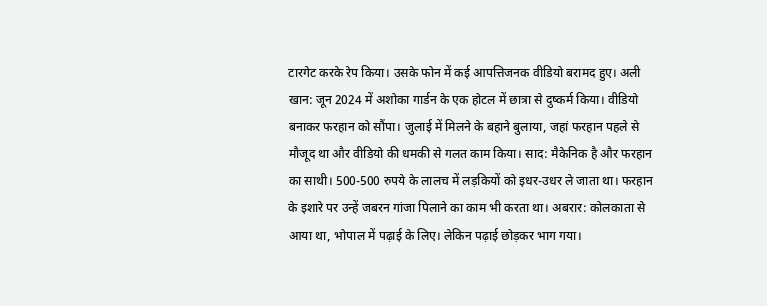टारगेट करके रेप किया। उसके फोन में कई आपत्तिजनक वीडियो बरामद हुए। अली खान: जून 2024 में अशोका गार्डन के एक होटल में छात्रा से दुष्कर्म किया। वीडियो बनाकर फरहान को सौंपा। जुलाई में मिलने के बहाने बुलाया, जहां फरहान पहले से मौजूद था और वीडियो की धमकी से गलत काम किया। साद: मैकेनिक है और फरहान का साथी। 500-500 रुपये के लालच में लड़कियों को इधर-उधर ले जाता था। फरहान के इशारे पर उन्हें जबरन गांजा पिलाने का काम भी करता था। अबरार: कोलकाता से आया था, भोपाल में पढ़ाई के लिए। लेकिन पढ़ाई छोड़कर भाग गया।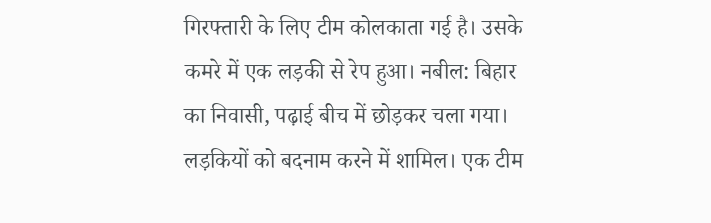गिरफ्तारी के लिए टीम कोलकाता गई है। उसके कमरे में एक लड़की से रेप हुआ। नबील: बिहार का निवासी, पढ़ाई बीच में छोड़कर चला गया। लड़कियों को बदनाम करने में शामिल। एक टीम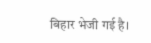बिहार भेजी गई है।